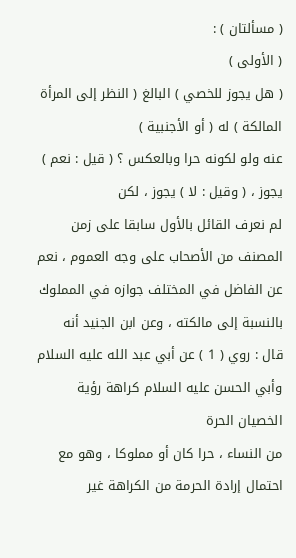( مسألتان ) :
( الأولى )
( هل يجوز للخصي ) البالغ ( النظر إلى المرأة المالكة ) له ( أو الأجنبية )
عنه ولو لكونه حرا وبالعكس ؟ ( قيل : نعم ) يجوز ، ( وقيل : لا ) يجوز ، لكن
لم نعرف القائل بالأول سابقا على زمن المصنف من الأصحاب على وجه العموم ، نعم
عن الفاضل في المختلف جوازه في المملوك بالنسبة إلى مالكته ، وعن ابن الجنيد أنه
قال : روي ( 1 ) عن أبي عبد الله عليه السلام وأبي الحسن عليه السلام كراهة رؤية الخصيان الحرة
من النساء ، حرا كان أو مملوكا ، وهو مع احتمال إرادة الحرمة من الكراهة غير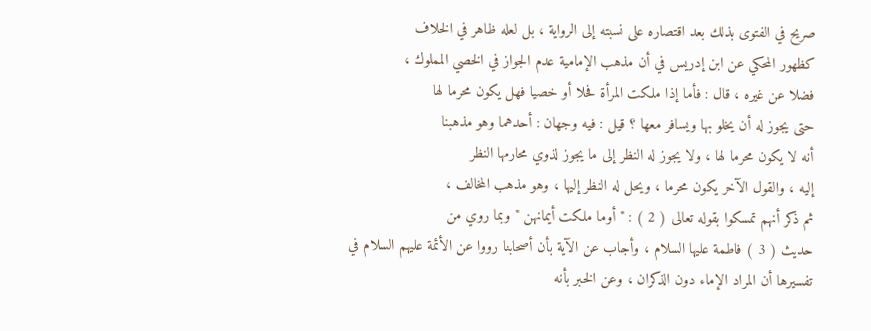صريح في الفتوى بذلك بعد اقتصاره على نسبته إلى الرواية ، بل لعله ظاهر في الخلاف
كظهور المحكي عن ابن إدريس في أن مذهب الإمامية عدم الجواز في الخصي المملوك ،
فضلا عن غيره ، قال : فأما إذا ملكت المرأة فحلا أو خصيا فهل يكون محرما لها
حتى يجوز له أن يخلو بها ويسافر معها ؟ قيل : فيه وجهان : أحدهما وهو مذهبنا
أنه لا يكون محرما لها ، ولا يجوز له النظر إلى ما يجوز لذوي محارمها النظر
إليه ، والقول الآخر يكون محرما ، ويحل له النظر إليها ، وهو مذهب المخالف ،
ثم ذكر أنهم تمسكوا بقوله تعالى ( 2 ) : " أوما ملكت أيمانهن " وبما روي من
حديث ( 3 ) فاطمة عليها السلام ، وأجاب عن الآية بأن أصحابنا رووا عن الأئمة عليهم السلام في
تفسيرها أن المراد الإماء دون الذكران ، وعن الخبر بأنه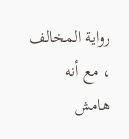رواية المخالف ، مع أنه
هامش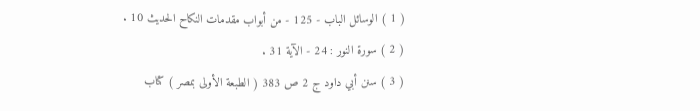( 1 ) الوسائل الباب - 125 - من أبواب مقدمات النكاح الحديث 10 .
( 2 ) سورة النور : 24 - الآية 31 .
( 3 ) سنن أبي داود ج 2 ص 383 ( الطبعة الأولى بمصر ) كتاب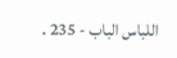اللباس الباب - 235 .